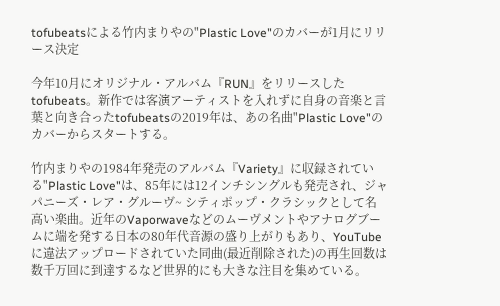tofubeatsによる竹内まりやの"Plastic Love"のカバーが1月にリリース決定

今年10月にオリジナル・アルバム『RUN』をリリースしたtofubeats。新作では客演アーティストを入れずに自身の音楽と言葉と向き合ったtofubeatsの2019年は、あの名曲"Plastic Love"のカバーからスタートする。

竹内まりやの1984年発売のアルバム『Variety』に収録されている"Plastic Love"は、85年には12インチシングルも発売され、ジャパニーズ・レア・グルーヴ~ シティポップ・クラシックとして名高い楽曲。近年のVaporwaveなどのムーヴメントやアナログブームに端を発する日本の80年代音源の盛り上がりもあり、YouTubeに違法アップロードされていた同曲(最近削除された)の再生回数は数千万回に到達するなど世界的にも大きな注目を集めている。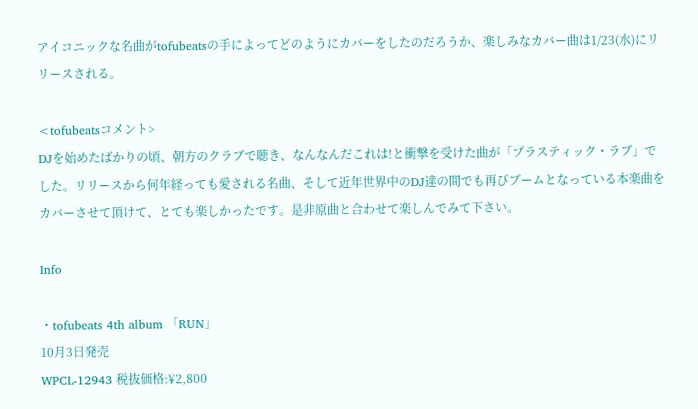アイコニックな名曲がtofubeatsの手によってどのようにカバーをしたのだろうか、楽しみなカバー曲は1/23(水)にリリースされる。

<tofubeatsコメント>
DJを始めたばかりの頃、朝方のクラブで聴き、なんなんだこれは!と衝撃を受けた曲が「プラスティック・ラブ」でした。リリースから何年経っても愛される名曲、そして近年世界中のDJ達の間でも再びブームとなっている本楽曲をカバーさせて頂けて、とても楽しかったです。是非原曲と合わせて楽しんでみて下さい。

Info

・tofubeats 4th album 「RUN」
10月3日発売
WPCL-12943 税抜価格:¥2,800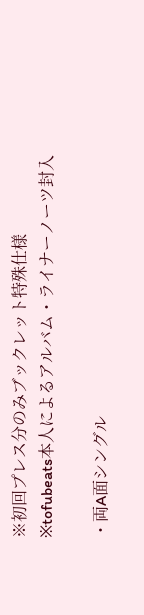※初回プレス分のみブックレット特殊仕様
※tofubeats本人によるアルバム・ライナーノーツ封入

・両A面シングル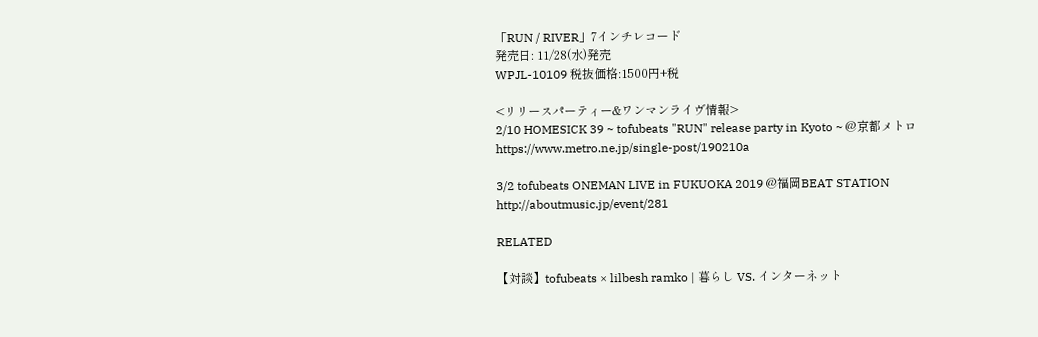「RUN / RIVER」7インチレコード
発売日: 11/28(水)発売
WPJL-10109 税抜価格:1500円+税

<リリースパーティー&ワンマンライヴ情報>
2/10 HOMESICK 39 ~ tofubeats "RUN" release party in Kyoto ~ @京都メトロ
https://www.metro.ne.jp/single-post/190210a

3/2 tofubeats ONEMAN LIVE in FUKUOKA 2019 @福岡BEAT STATION
http://aboutmusic.jp/event/281

RELATED

【対談】tofubeats × lilbesh ramko | 暮らし VS. インターネット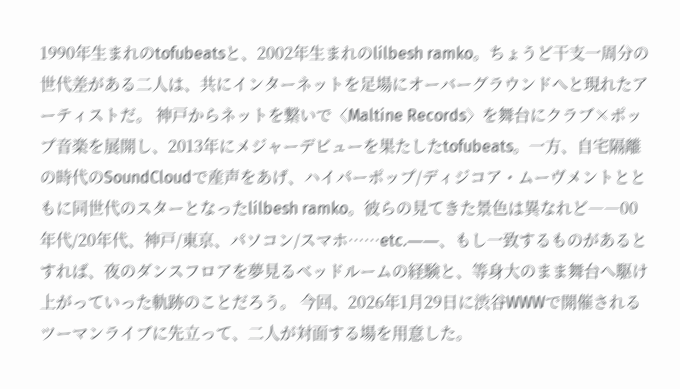1990年生まれのtofubeatsと、2002年生まれのlilbesh ramko。ちょうど干支一周分の世代差がある二人は、共にインターネットを足場にオーバーグラウンドへと現れたアーティストだ。 神戸からネットを繋いで〈Maltine Records〉を舞台にクラブ×ポップ音楽を展開し、2013年にメジャーデビューを果たしたtofubeats。一方、自宅隔離の時代のSoundCloudで産声をあげ、ハイパーポップ/ディジコア・ムーヴメントとともに同世代のスターとなったlilbesh ramko。彼らの見てきた景色は異なれど――00年代/20年代、神戸/東京、パソコン/スマホ……etc.――、もし一致するものがあるとすれば、夜のダンスフロアを夢見るベッドルームの経験と、等身大のまま舞台へ駆け上がっていった軌跡のことだろう。 今回、2026年1月29日に渋谷WWWで開催されるツーマンライブに先立って、二人が対面する場を用意した。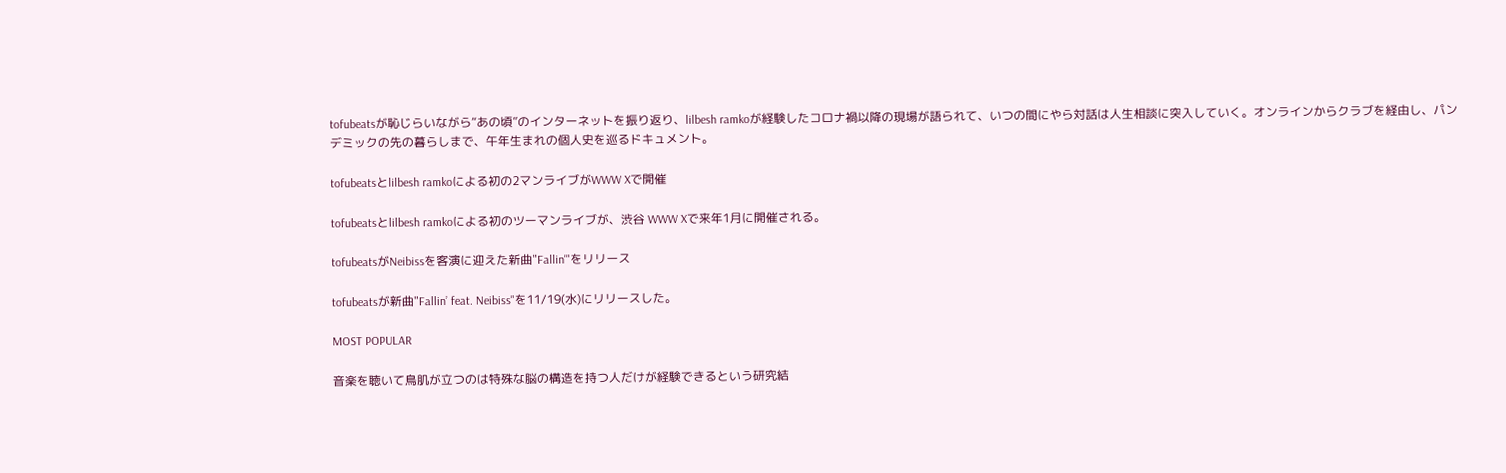tofubeatsが恥じらいながら“あの頃”のインターネットを振り返り、lilbesh ramkoが経験したコロナ禍以降の現場が語られて、いつの間にやら対話は人生相談に突入していく。オンラインからクラブを経由し、パンデミックの先の暮らしまで、午年生まれの個人史を巡るドキュメント。

tofubeatsとlilbesh ramkoによる初の2マンライブがWWW Xで開催

tofubeatsとlilbesh ramkoによる初のツーマンライブが、渋谷 WWW Xで来年1月に開催される。

tofubeatsがNeibissを客演に迎えた新曲"Fallin'"をリリース

tofubeatsが新曲"Fallin’ feat. Neibiss"を11/19(水)にリリースした。

MOST POPULAR

音楽を聴いて鳥肌が立つのは特殊な脳の構造を持つ人だけが経験できるという研究結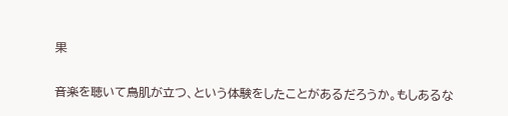果

音楽を聴いて鳥肌が立つ、という体験をしたことがあるだろうか。もしあるな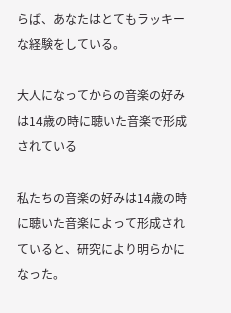らば、あなたはとてもラッキーな経験をしている。

大人になってからの音楽の好みは14歳の時に聴いた音楽で形成されている

私たちの音楽の好みは14歳の時に聴いた音楽によって形成されていると、研究により明らかになった。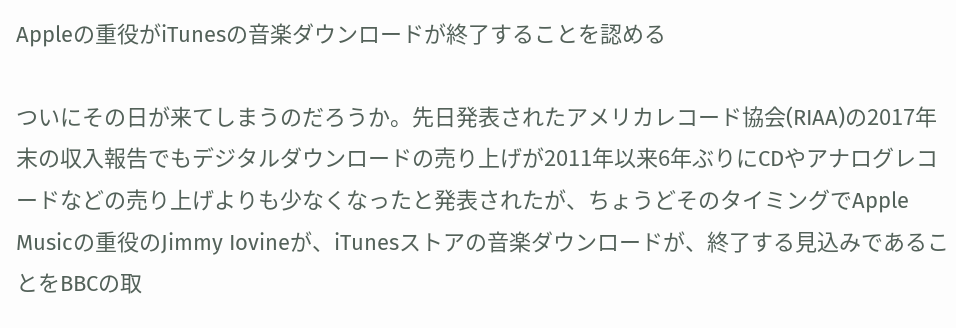Appleの重役がiTunesの音楽ダウンロードが終了することを認める

ついにその日が来てしまうのだろうか。先日発表されたアメリカレコード協会(RIAA)の2017年末の収入報告でもデジタルダウンロードの売り上げが2011年以来6年ぶりにCDやアナログレコードなどの売り上げよりも少なくなったと発表されたが、ちょうどそのタイミングでApple Musicの重役のJimmy Iovineが、iTunesストアの音楽ダウンロードが、終了する見込みであることをBBCの取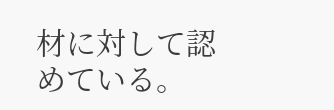材に対して認めている。